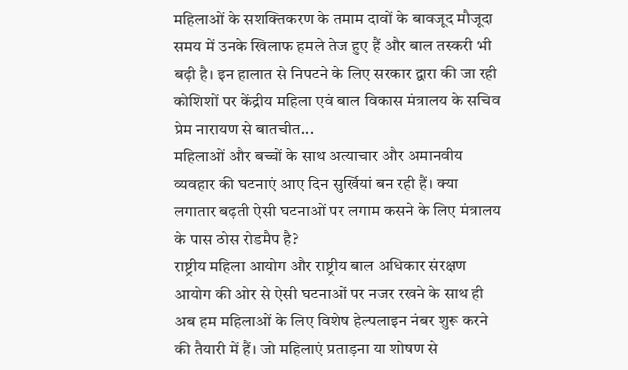महिलाओं के सशक्तिकरण के तमाम दावों के बावजूद मौजूदा समय में उनके खिलाफ हमले तेज हुए हैं और बाल तस्करी भी बढ़ी है। इन हालात से निपटने के लिए सरकार द्वारा की जा रही कोशिशों पर केंद्रीय महिला एवं बाल विकास मंत्रालय के सचिव प्रेम नारायण से बातचीत...
महिलाओं और बच्चों के साथ अत्याचार और अमानवीय व्यवहार की घटनाएं आए दिन सुर्खियां बन रही हैं। क्या लगातार बढ़ती ऐसी घटनाओं पर लगाम कसने के लिए मंत्रालय के पास ठोस रोडमैप है?
राष्ट्रीय महिला आयोग और राष्ट्रीय बाल अधिकार संरक्षण आयोग की ओर से ऐसी घटनाओं पर नजर रखने के साथ ही अब हम महिलाओं के लिए विशेष हेल्पलाइन नंबर शुरू करने की तैयारी में हैं। जो महिलाएं प्रताड़ना या शोषण से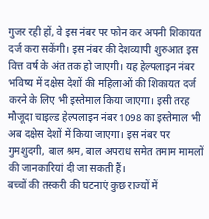गुजर रही हों, वे इस नंबर पर फोन कर अपनी शिकायत दर्ज करा सकेंगी। इस नंबर की देशव्यापी शुरुआत इस वित्त वर्ष के अंत तक हो जाएगी। यह हेल्पलाइन नंबर भविष्य में दक्षेस देशों की महिलाओं की शिकायत दर्ज करने के लिए भी इस्तेमाल किया जाएगा। इसी तरह मौजूदा चाइल्ड हेल्पलाइन नंबर 1098 का इस्तेमाल भी अब दक्षेस देशों में किया जाएगा। इस नंबर पर गुमशुदगी, बाल श्रम, बाल अपराध समेत तमाम मामलों की जानकारियां दी जा सकती हैं।
बच्चों की तस्करी की घटनाएं कुछ राज्यों में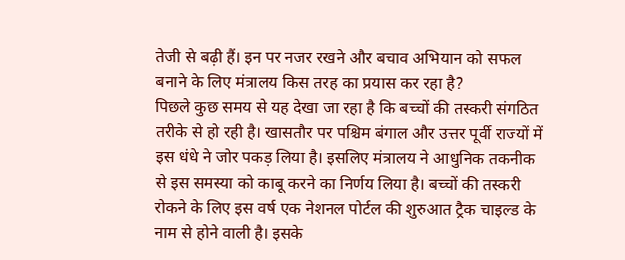तेजी से बढ़ी हैं। इन पर नजर रखने और बचाव अभियान को सफल बनाने के लिए मंत्रालय किस तरह का प्रयास कर रहा है?
पिछले कुछ समय से यह देखा जा रहा है कि बच्चों की तस्करी संगठित तरीके से हो रही है। खासतौर पर पश्चिम बंगाल और उत्तर पूर्वी राज्यों में इस धंधे ने जोर पकड़ लिया है। इसलिए मंत्रालय ने आधुनिक तकनीक से इस समस्या को काबू करने का निर्णय लिया है। बच्चों की तस्करी रोकने के लिए इस वर्ष एक नेशनल पोर्टल की शुरुआत ट्रैक चाइल्ड के नाम से होने वाली है। इसके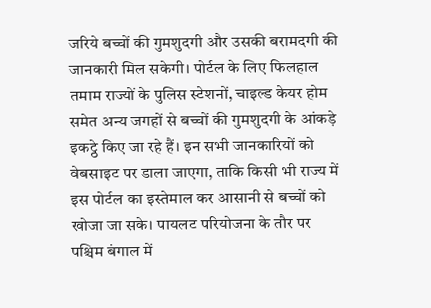जरिये बच्चों की गुमशुदगी और उसकी बरामदगी की जानकारी मिल सकेगी। पोर्टल के लिए फिलहाल तमाम राज्यों के पुलिस स्टेशनों, चाइल्ड केयर होम समेत अन्य जगहों से बच्चों की गुमशुदगी के आंकड़े इकट्ठे किए जा रहे हैं। इन सभी जानकारियों को वेबसाइट पर डाला जाएगा, ताकि किसी भी राज्य में इस पोर्टल का इस्तेमाल कर आसानी से बच्चों को खोजा जा सके। पायलट परियोजना के तौर पर पश्चिम बंगाल में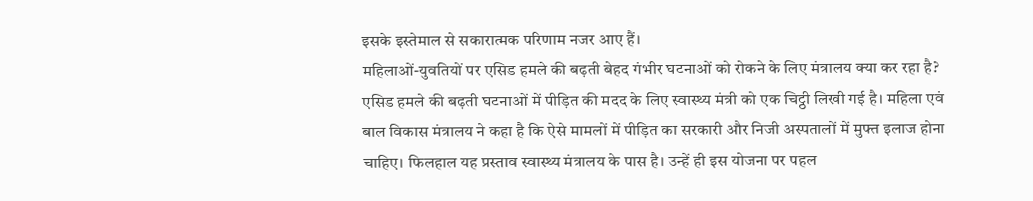इसके इस्तेमाल से सकारात्मक परिणाम नजर आए हैं।
महिलाओं-युवतियों पर एसिड हमले की बढ़ती बेहद गंभीर घटनाओं को रोकने के लिए मंत्रालय क्या कर रहा है?
एसिड हमले की बढ़ती घटनाओं में पीड़ित की मदद के लिए स्वास्थ्य मंत्री को एक चिट्ठी लिखी गई है। महिला एवं बाल विकास मंत्रालय ने कहा है कि ऐसे मामलों में पीड़ित का सरकारी और निजी अस्पतालों में मुफ्त इलाज होना चाहिए। फिलहाल यह प्रस्ताव स्वास्थ्य मंत्रालय के पास है। उन्हें ही इस योजना पर पहल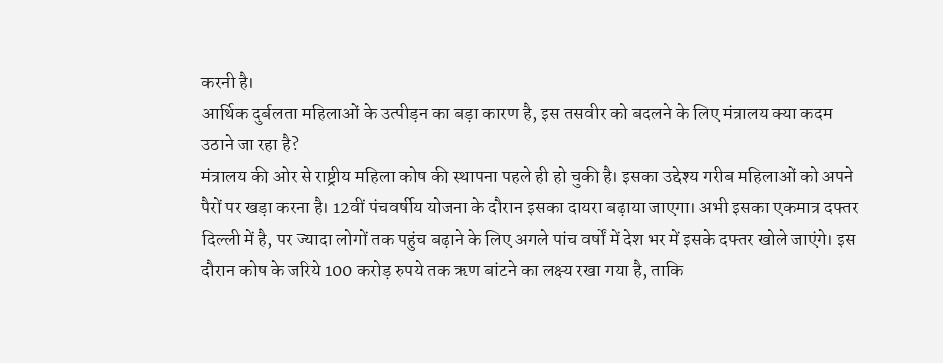करनी है।
आर्थिक दुर्बलता महिलाओं के उत्पीड़न का बड़ा कारण है, इस तसवीर को बदलने के लिए मंत्रालय क्या कदम उठाने जा रहा है?
मंत्रालय की ओर से राष्ट्रीय महिला कोष की स्थापना पहले ही हो चुकी है। इसका उद्देश्य गरीब महिलाओं को अपने पैरों पर खड़ा करना है। 12वीं पंचवर्षीय योजना के दौरान इसका दायरा बढ़ाया जाएगा। अभी इसका एकमात्र दफ्तर दिल्ली में है, पर ज्यादा लोगों तक पहुंच बढ़ाने के लिए अगले पांच वर्षों में देश भर में इसके दफ्तर खोले जाएंगे। इस दौरान कोष के जरिये 100 करोड़ रुपये तक ऋण बांटने का लक्ष्य रखा गया है, ताकि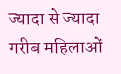ज्यादा से ज्यादा गरीब महिलाओं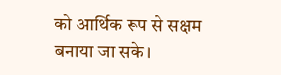को आर्थिक रूप से सक्षम बनाया जा सके।